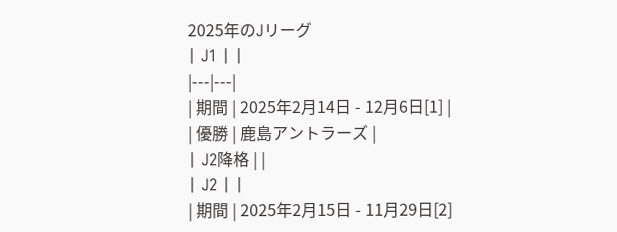2025年のJリーグ
| J1 | |
|---|---|
| 期間 | 2025年2月14日 - 12月6日[1] |
| 優勝 | 鹿島アントラーズ |
| J2降格 | |
| J2 | |
| 期間 | 2025年2月15日 - 11月29日[2]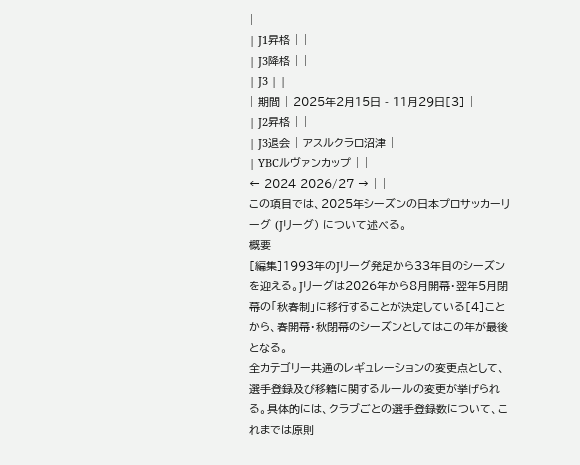|
| J1昇格 | |
| J3降格 | |
| J3 | |
| 期間 | 2025年2月15日 - 11月29日[3] |
| J2昇格 | |
| J3退会 | アスルクラロ沼津 |
| YBCルヴァンカップ | |
← 2024 2026/27 → | |
この項目では、2025年シーズンの日本プロサッカーリーグ (Jリーグ) について述べる。
概要
[編集]1993年のJリーグ発足から33年目のシーズンを迎える。Jリーグは2026年から8月開幕・翌年5月閉幕の「秋春制」に移行することが決定している[4]ことから、春開幕・秋閉幕のシーズンとしてはこの年が最後となる。
全カテゴリー共通のレギュレーションの変更点として、選手登録及び移籍に関するルールの変更が挙げられる。具体的には、クラブごとの選手登録数について、これまでは原則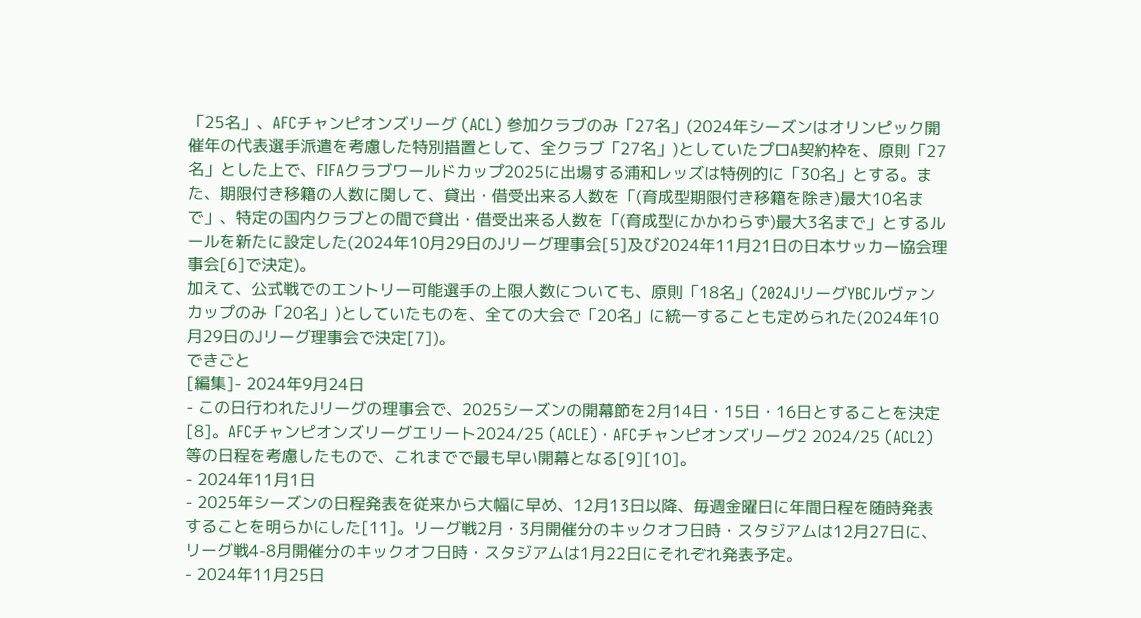「25名」、AFCチャンピオンズリーグ (ACL) 参加クラブのみ「27名」(2024年シーズンはオリンピック開催年の代表選手派遣を考慮した特別措置として、全クラブ「27名」)としていたプロA契約枠を、原則「27名」とした上で、FIFAクラブワールドカップ2025に出場する浦和レッズは特例的に「30名」とする。また、期限付き移籍の人数に関して、貸出・借受出来る人数を「(育成型期限付き移籍を除き)最大10名まで」、特定の国内クラブとの間で貸出・借受出来る人数を「(育成型にかかわらず)最大3名まで」とするルールを新たに設定した(2024年10月29日のJリーグ理事会[5]及び2024年11月21日の日本サッカー協会理事会[6]で決定)。
加えて、公式戦でのエントリー可能選手の上限人数についても、原則「18名」(2024JリーグYBCルヴァンカップのみ「20名」)としていたものを、全ての大会で「20名」に統一することも定められた(2024年10月29日のJリーグ理事会で決定[7])。
できごと
[編集]- 2024年9月24日
- この日行われたJリーグの理事会で、2025シーズンの開幕節を2月14日・15日・16日とすることを決定[8]。AFCチャンピオンズリーグエリート2024/25 (ACLE)・AFCチャンピオンズリーグ2 2024/25 (ACL2) 等の日程を考慮したもので、これまでで最も早い開幕となる[9][10]。
- 2024年11月1日
- 2025年シーズンの日程発表を従来から大幅に早め、12月13日以降、毎週金曜日に年間日程を随時発表することを明らかにした[11]。リーグ戦2月・3月開催分のキックオフ日時・スタジアムは12月27日に、リーグ戦4-8月開催分のキックオフ日時・スタジアムは1月22日にそれぞれ発表予定。
- 2024年11月25日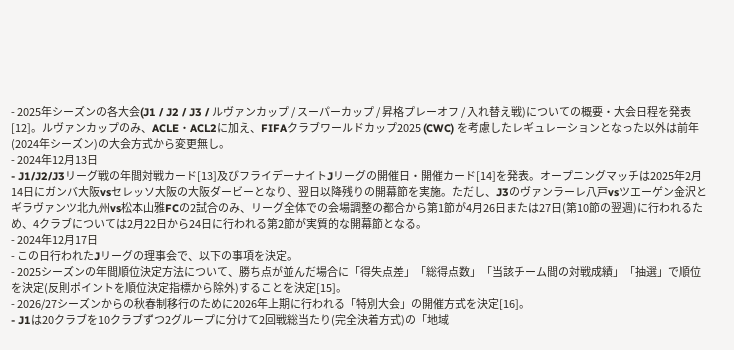- 2025年シーズンの各大会(J1 / J2 / J3 / ルヴァンカップ / スーパーカップ / 昇格プレーオフ / 入れ替え戦)についての概要・大会日程を発表[12]。ルヴァンカップのみ、ACLE・ACL2に加え、FIFAクラブワールドカップ2025 (CWC) を考慮したレギュレーションとなった以外は前年(2024年シーズン)の大会方式から変更無し。
- 2024年12月13日
- J1/J2/J3リーグ戦の年間対戦カード[13]及びフライデーナイトJリーグの開催日・開催カード[14]を発表。オープニングマッチは2025年2月14日にガンバ大阪vsセレッソ大阪の大阪ダービーとなり、翌日以降残りの開幕節を実施。ただし、J3のヴァンラーレ八戸vsツエーゲン金沢とギラヴァンツ北九州vs松本山雅FCの2試合のみ、リーグ全体での会場調整の都合から第1節が4月26日または27日(第10節の翌週)に行われるため、4クラブについては2月22日から24日に行われる第2節が実質的な開幕節となる。
- 2024年12月17日
- この日行われたJリーグの理事会で、以下の事項を決定。
- 2025シーズンの年間順位決定方法について、勝ち点が並んだ場合に「得失点差」「総得点数」「当該チーム間の対戦成績」「抽選」で順位を決定(反則ポイントを順位決定指標から除外)することを決定[15]。
- 2026/27シーズンからの秋春制移行のために2026年上期に行われる「特別大会」の開催方式を決定[16]。
- J1は20クラブを10クラブずつ2グループに分けて2回戦総当たり(完全決着方式)の「地域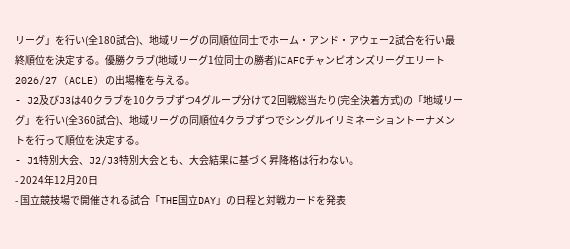リーグ」を行い(全180試合)、地域リーグの同順位同士でホーム・アンド・アウェー2試合を行い最終順位を決定する。優勝クラブ(地域リーグ1位同士の勝者)にAFCチャンピオンズリーグエリート2026/27 (ACLE) の出場権を与える。
- J2及びJ3は40クラブを10クラブずつ4グループ分けて2回戦総当たり(完全決着方式)の「地域リーグ」を行い(全360試合)、地域リーグの同順位4クラブずつでシングルイリミネーショントーナメントを行って順位を決定する。
- J1特別大会、J2/J3特別大会とも、大会結果に基づく昇降格は行わない。
- 2024年12月20日
- 国立競技場で開催される試合「THE国立DAY」の日程と対戦カードを発表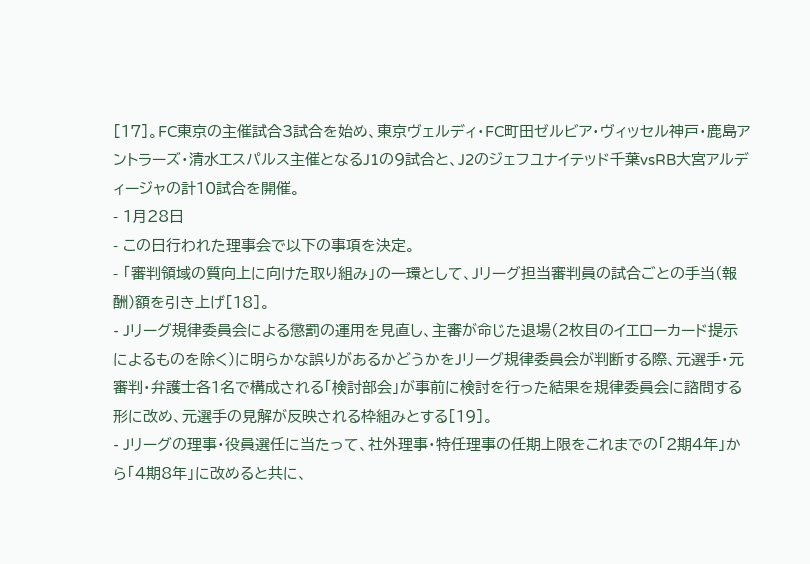[17]。FC東京の主催試合3試合を始め、東京ヴェルディ・FC町田ゼルビア・ヴィッセル神戸・鹿島アントラーズ・清水エスパルス主催となるJ1の9試合と、J2のジェフユナイテッド千葉vsRB大宮アルディージャの計10試合を開催。
- 1月28日
- この日行われた理事会で以下の事項を決定。
- 「審判領域の質向上に向けた取り組み」の一環として、Jリーグ担当審判員の試合ごとの手当(報酬)額を引き上げ[18]。
- Jリーグ規律委員会による懲罰の運用を見直し、主審が命じた退場(2枚目のイエローカード提示によるものを除く)に明らかな誤りがあるかどうかをJリーグ規律委員会が判断する際、元選手・元審判・弁護士各1名で構成される「検討部会」が事前に検討を行った結果を規律委員会に諮問する形に改め、元選手の見解が反映される枠組みとする[19]。
- Jリーグの理事・役員選任に当たって、社外理事・特任理事の任期上限をこれまでの「2期4年」から「4期8年」に改めると共に、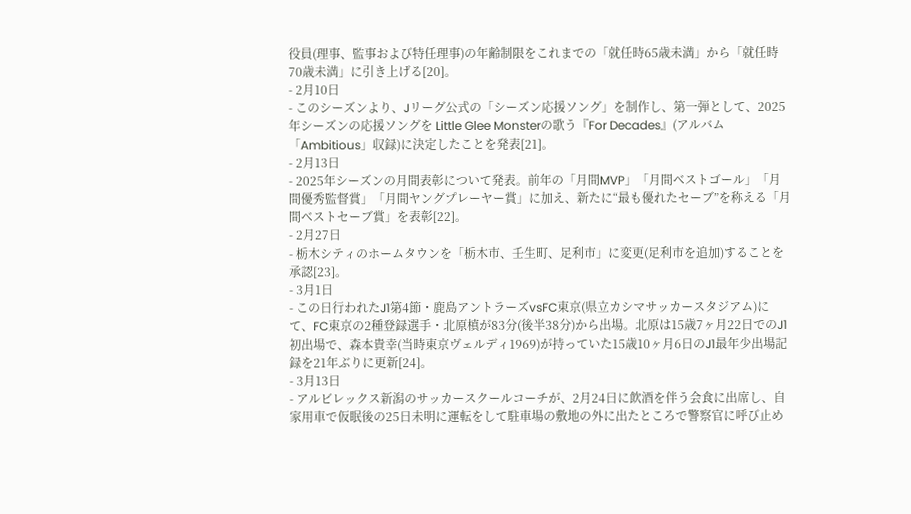役員(理事、監事および特任理事)の年齢制限をこれまでの「就任時65歳未満」から「就任時70歳未満」に引き上げる[20]。
- 2月10日
- このシーズンより、Jリーグ公式の「シーズン応援ソング」を制作し、第一弾として、2025年シーズンの応援ソングを Little Glee Monsterの歌う『For Decades』(アルバム「Ambitious」収録)に決定したことを発表[21]。
- 2月13日
- 2025年シーズンの月間表彰について発表。前年の「月間MVP」「月間ベストゴール」「月間優秀監督賞」「月間ヤングプレーヤー賞」に加え、新たに“最も優れたセーブ”を称える「月間ベストセーブ賞」を表彰[22]。
- 2月27日
- 栃木シティのホームタウンを「栃木市、壬生町、足利市」に変更(足利市を追加)することを承認[23]。
- 3月1日
- この日行われたJ1第4節・鹿島アントラーズvsFC東京(県立カシマサッカースタジアム)にて、FC東京の2種登録選手・北原槙が83分(後半38分)から出場。北原は15歳7ヶ月22日でのJ1初出場で、森本貴幸(当時東京ヴェルディ1969)が持っていた15歳10ヶ月6日のJ1最年少出場記録を21年ぶりに更新[24]。
- 3月13日
- アルビレックス新潟のサッカースクールコーチが、2月24日に飲酒を伴う会食に出席し、自家用車で仮眠後の25日未明に運転をして駐車場の敷地の外に出たところで警察官に呼び止め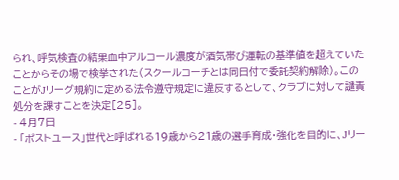られ、呼気検査の結果血中アルコール濃度が酒気帯び運転の基準値を超えていたことからその場で検挙された(スクールコーチとは同日付で委託契約解除)。このことがJリーグ規約に定める法令遵守規定に違反するとして、クラブに対して譴責処分を課すことを決定[25]。
- 4月7日
- 「ポストユース」世代と呼ばれる19歳から21歳の選手育成・強化を目的に、Jリー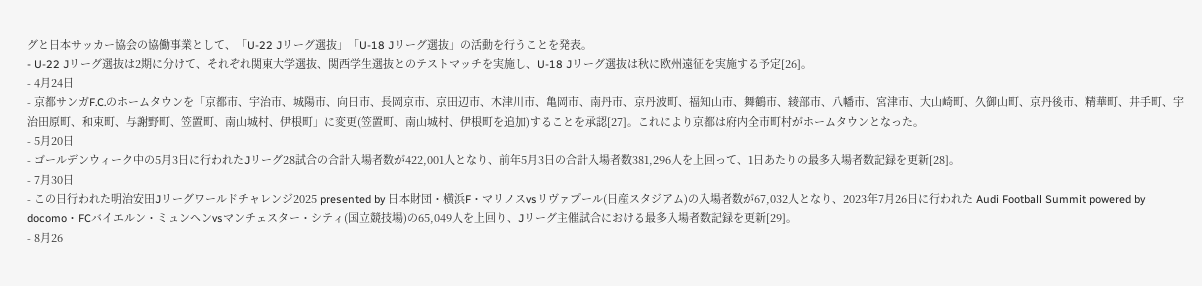グと日本サッカー協会の協働事業として、「U-22 Jリーグ選抜」「U-18 Jリーグ選抜」の活動を行うことを発表。
- U-22 Jリーグ選抜は2期に分けて、それぞれ関東大学選抜、関西学生選抜とのテストマッチを実施し、U-18 Jリーグ選抜は秋に欧州遠征を実施する予定[26]。
- 4月24日
- 京都サンガF.C.のホームタウンを「京都市、宇治市、城陽市、向日市、長岡京市、京田辺市、木津川市、亀岡市、南丹市、京丹波町、福知山市、舞鶴市、綾部市、八幡市、宮津市、大山崎町、久御山町、京丹後市、精華町、井手町、宇治田原町、和束町、与謝野町、笠置町、南山城村、伊根町」に変更(笠置町、南山城村、伊根町を追加)することを承認[27]。これにより京都は府内全市町村がホームタウンとなった。
- 5月20日
- ゴールデンウィーク中の5月3日に行われたJリーグ28試合の合計入場者数が422,001人となり、前年5月3日の合計入場者数381,296人を上回って、1日あたりの最多入場者数記録を更新[28]。
- 7月30日
- この日行われた明治安田Jリーグワールドチャレンジ2025 presented by 日本財団・横浜F・マリノスvsリヴァプール(日産スタジアム)の入場者数が67,032人となり、2023年7月26日に行われた Audi Football Summit powered by docomo・FCバイエルン・ミュンヘンvsマンチェスター・シティ(国立競技場)の65,049人を上回り、Jリーグ主催試合における最多入場者数記録を更新[29]。
- 8月26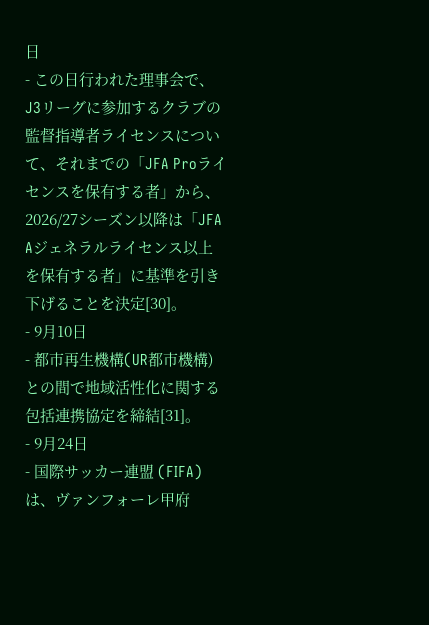日
- この日行われた理事会で、J3リーグに参加するクラブの監督指導者ライセンスについて、それまでの「JFA Proライセンスを保有する者」から、2026/27シーズン以降は「JFA Aジェネラルライセンス以上を保有する者」に基準を引き下げることを決定[30]。
- 9月10日
- 都市再生機構(UR都市機構)との間で地域活性化に関する包括連携協定を締結[31]。
- 9月24日
- 国際サッカー連盟 (FIFA) は、ヴァンフォーレ甲府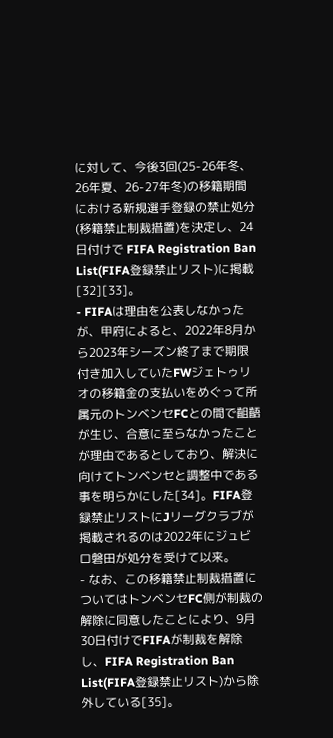に対して、今後3回(25-26年冬、26年夏、26-27年冬)の移籍期間における新規選手登録の禁止処分(移籍禁止制裁措置)を決定し、24日付けで FIFA Registration Ban List(FIFA登録禁止リスト)に掲載[32][33]。
- FIFAは理由を公表しなかったが、甲府によると、2022年8月から2023年シーズン終了まで期限付き加入していたFWジェトゥリオの移籍金の支払いをめぐって所属元のトンベンセFCとの間で齟齬が生じ、合意に至らなかったことが理由であるとしており、解決に向けてトンベンセと調整中である事を明らかにした[34]。FIFA登録禁止リストにJリーグクラブが掲載されるのは2022年にジュビロ磐田が処分を受けて以来。
- なお、この移籍禁止制裁措置についてはトンベンセFC側が制裁の解除に同意したことにより、9月30日付けでFIFAが制裁を解除し、FIFA Registration Ban List(FIFA登録禁止リスト)から除外している[35]。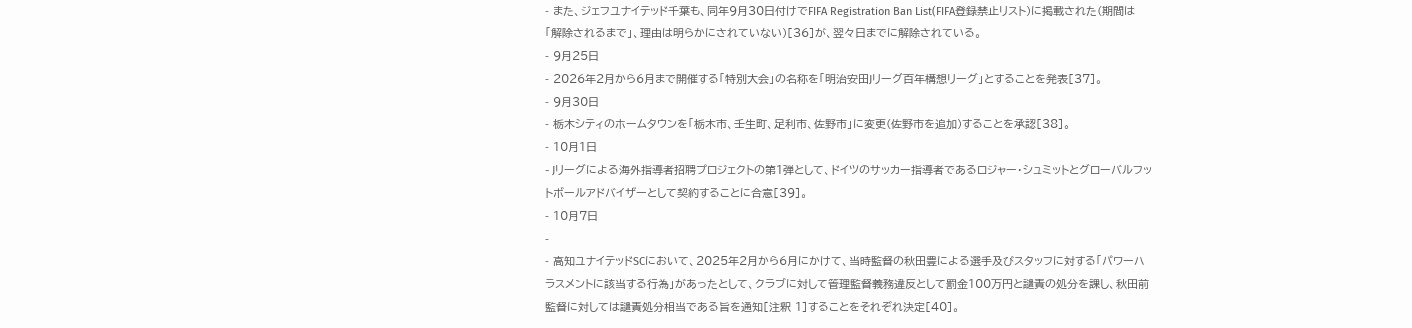- また、ジェフユナイテッド千葉も、同年9月30日付けでFIFA Registration Ban List(FIFA登録禁止リスト)に掲載された(期間は「解除されるまで」、理由は明らかにされていない)[36]が、翌々日までに解除されている。
- 9月25日
- 2026年2月から6月まで開催する「特別大会」の名称を「明治安田Jリーグ百年構想リーグ」とすることを発表[37]。
- 9月30日
- 栃木シティのホームタウンを「栃木市、壬生町、足利市、佐野市」に変更(佐野市を追加)することを承認[38]。
- 10月1日
- Jリーグによる海外指導者招聘プロジェクトの第1弾として、ドイツのサッカー指導者であるロジャー・シュミットとグローバルフットボールアドバイザーとして契約することに合意[39]。
- 10月7日
-
- 高知ユナイテッドSCにおいて、2025年2月から6月にかけて、当時監督の秋田豊による選手及びスタッフに対する「パワーハラスメントに該当する行為」があったとして、クラブに対して管理監督義務違反として罰金100万円と譴責の処分を課し、秋田前監督に対しては譴責処分相当である旨を通知[注釈 1]することをそれぞれ決定[40]。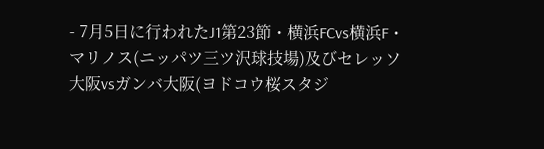- 7月5日に行われたJ1第23節・横浜FCvs横浜F・マリノス(ニッパツ三ツ沢球技場)及びセレッソ大阪vsガンバ大阪(ヨドコウ桜スタジ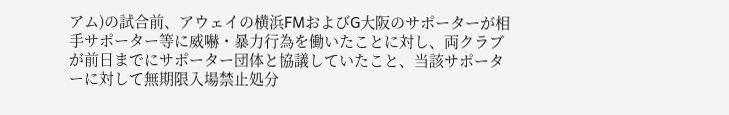アム)の試合前、アウェイの横浜FMおよびG大阪のサポーターが相手サポーター等に威嚇・暴力行為を働いたことに対し、両クラブが前日までにサポーター団体と協議していたこと、当該サポーターに対して無期限入場禁止処分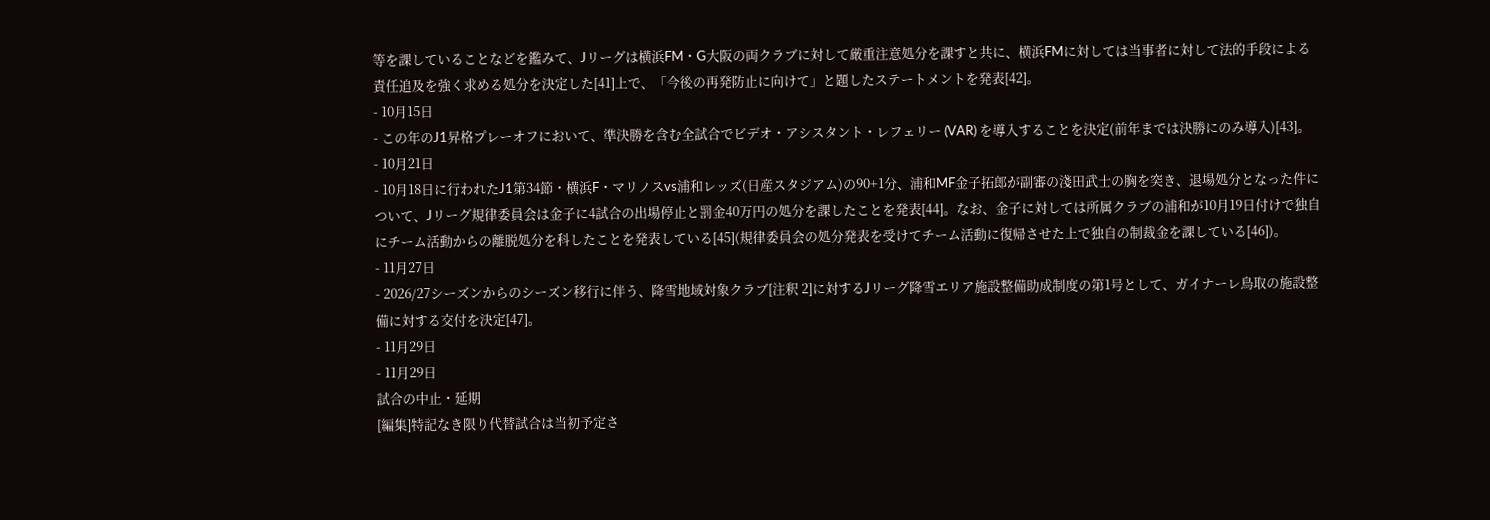等を課していることなどを鑑みて、Jリーグは横浜FM・G大阪の両クラブに対して厳重注意処分を課すと共に、横浜FMに対しては当事者に対して法的手段による責任追及を強く求める処分を決定した[41]上で、「今後の再発防止に向けて」と題したステートメントを発表[42]。
- 10月15日
- この年のJ1昇格プレーオフにおいて、準決勝を含む全試合でビデオ・アシスタント・レフェリー (VAR) を導入することを決定(前年までは決勝にのみ導入)[43]。
- 10月21日
- 10月18日に行われたJ1第34節・横浜F・マリノスvs浦和レッズ(日産スタジアム)の90+1分、浦和MF金子拓郎が副審の淺田武士の胸を突き、退場処分となった件について、Jリーグ規律委員会は金子に4試合の出場停止と罰金40万円の処分を課したことを発表[44]。なお、金子に対しては所属クラブの浦和が10月19日付けで独自にチーム活動からの離脱処分を科したことを発表している[45](規律委員会の処分発表を受けてチーム活動に復帰させた上で独自の制裁金を課している[46])。
- 11月27日
- 2026/27シーズンからのシーズン移行に伴う、降雪地域対象クラブ[注釈 2]に対するJリーグ降雪エリア施設整備助成制度の第1号として、ガイナーレ鳥取の施設整備に対する交付を決定[47]。
- 11月29日
- 11月29日
試合の中止・延期
[編集]特記なき限り代替試合は当初予定さ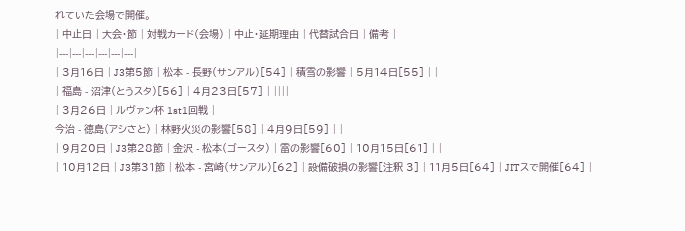れていた会場で開催。
| 中止日 | 大会・節 | 対戦カード(会場) | 中止・延期理由 | 代替試合日 | 備考 |
|---|---|---|---|---|---|
| 3月16日 | J3第5節 | 松本 - 長野(サンアル)[54] | 積雪の影響 | 5月14日[55] | |
| 福島 - 沼津(とうスタ)[56] | 4月23日[57] | ||||
| 3月26日 | ルヴァン杯 1st1回戦 |
今治 - 徳島(アシさと) | 林野火災の影響[58] | 4月9日[59] | |
| 9月20日 | J3第28節 | 金沢 - 松本(ゴースタ) | 雷の影響[60] | 10月15日[61] | |
| 10月12日 | J3第31節 | 松本 - 宮崎(サンアル)[62] | 設備破損の影響[注釈 3] | 11月5日[64] | JITスで開催[64] |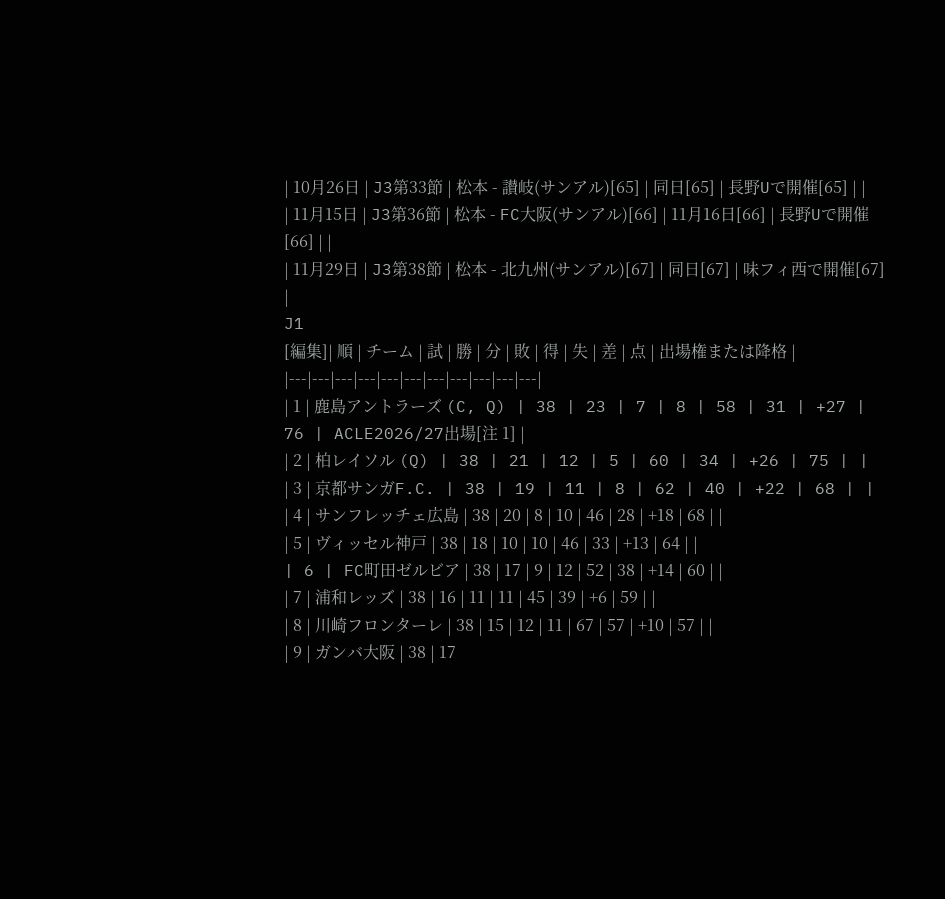| 10月26日 | J3第33節 | 松本 - 讃岐(サンアル)[65] | 同日[65] | 長野Uで開催[65] | |
| 11月15日 | J3第36節 | 松本 - FC大阪(サンアル)[66] | 11月16日[66] | 長野Uで開催[66] | |
| 11月29日 | J3第38節 | 松本 - 北九州(サンアル)[67] | 同日[67] | 味フィ西で開催[67] |
J1
[編集]| 順 | チーム | 試 | 勝 | 分 | 敗 | 得 | 失 | 差 | 点 | 出場権または降格 |
|---|---|---|---|---|---|---|---|---|---|---|
| 1 | 鹿島アントラーズ (C, Q) | 38 | 23 | 7 | 8 | 58 | 31 | +27 | 76 | ACLE2026/27出場[注 1] |
| 2 | 柏レイソル (Q) | 38 | 21 | 12 | 5 | 60 | 34 | +26 | 75 | |
| 3 | 京都サンガF.C. | 38 | 19 | 11 | 8 | 62 | 40 | +22 | 68 | |
| 4 | サンフレッチェ広島 | 38 | 20 | 8 | 10 | 46 | 28 | +18 | 68 | |
| 5 | ヴィッセル神戸 | 38 | 18 | 10 | 10 | 46 | 33 | +13 | 64 | |
| 6 | FC町田ゼルビア | 38 | 17 | 9 | 12 | 52 | 38 | +14 | 60 | |
| 7 | 浦和レッズ | 38 | 16 | 11 | 11 | 45 | 39 | +6 | 59 | |
| 8 | 川崎フロンターレ | 38 | 15 | 12 | 11 | 67 | 57 | +10 | 57 | |
| 9 | ガンバ大阪 | 38 | 17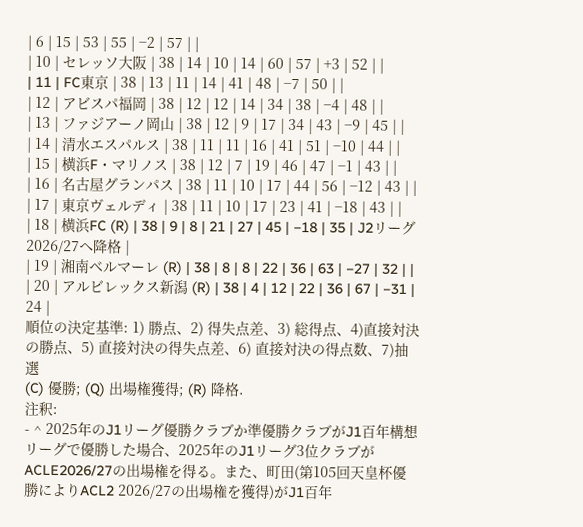| 6 | 15 | 53 | 55 | −2 | 57 | |
| 10 | セレッソ大阪 | 38 | 14 | 10 | 14 | 60 | 57 | +3 | 52 | |
| 11 | FC東京 | 38 | 13 | 11 | 14 | 41 | 48 | −7 | 50 | |
| 12 | アビスパ福岡 | 38 | 12 | 12 | 14 | 34 | 38 | −4 | 48 | |
| 13 | ファジアーノ岡山 | 38 | 12 | 9 | 17 | 34 | 43 | −9 | 45 | |
| 14 | 清水エスパルス | 38 | 11 | 11 | 16 | 41 | 51 | −10 | 44 | |
| 15 | 横浜F・マリノス | 38 | 12 | 7 | 19 | 46 | 47 | −1 | 43 | |
| 16 | 名古屋グランパス | 38 | 11 | 10 | 17 | 44 | 56 | −12 | 43 | |
| 17 | 東京ヴェルディ | 38 | 11 | 10 | 17 | 23 | 41 | −18 | 43 | |
| 18 | 横浜FC (R) | 38 | 9 | 8 | 21 | 27 | 45 | −18 | 35 | J2リーグ 2026/27へ降格 |
| 19 | 湘南ベルマーレ (R) | 38 | 8 | 8 | 22 | 36 | 63 | −27 | 32 | |
| 20 | アルビレックス新潟 (R) | 38 | 4 | 12 | 22 | 36 | 67 | −31 | 24 |
順位の決定基準: 1) 勝点、2) 得失点差、3) 総得点、4)直接対決の勝点、5) 直接対決の得失点差、6) 直接対決の得点数、7)抽選
(C) 優勝; (Q) 出場権獲得; (R) 降格.
注釈:
- ^ 2025年のJ1リーグ優勝クラブか準優勝クラブがJ1百年構想リーグで優勝した場合、2025年のJ1リーグ3位クラブがACLE2026/27の出場権を得る。また、町田(第105回天皇杯優勝によりACL2 2026/27の出場権を獲得)がJ1百年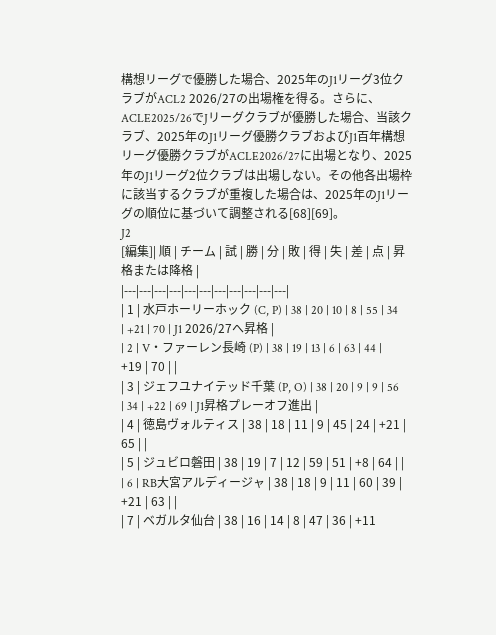構想リーグで優勝した場合、2025年のJ1リーグ3位クラブがACL2 2026/27の出場権を得る。さらに、ACLE2025/26でJリーグクラブが優勝した場合、当該クラブ、2025年のJ1リーグ優勝クラブおよびJ1百年構想リーグ優勝クラブがACLE2026/27に出場となり、2025年のJ1リーグ2位クラブは出場しない。その他各出場枠に該当するクラブが重複した場合は、2025年のJ1リーグの順位に基づいて調整される[68][69]。
J2
[編集]| 順 | チーム | 試 | 勝 | 分 | 敗 | 得 | 失 | 差 | 点 | 昇格または降格 |
|---|---|---|---|---|---|---|---|---|---|---|
| 1 | 水戸ホーリーホック (C, P) | 38 | 20 | 10 | 8 | 55 | 34 | +21 | 70 | J1 2026/27へ昇格 |
| 2 | V・ファーレン長崎 (P) | 38 | 19 | 13 | 6 | 63 | 44 | +19 | 70 | |
| 3 | ジェフユナイテッド千葉 (P, O) | 38 | 20 | 9 | 9 | 56 | 34 | +22 | 69 | J1昇格プレーオフ進出 |
| 4 | 徳島ヴォルティス | 38 | 18 | 11 | 9 | 45 | 24 | +21 | 65 | |
| 5 | ジュビロ磐田 | 38 | 19 | 7 | 12 | 59 | 51 | +8 | 64 | |
| 6 | RB大宮アルディージャ | 38 | 18 | 9 | 11 | 60 | 39 | +21 | 63 | |
| 7 | ベガルタ仙台 | 38 | 16 | 14 | 8 | 47 | 36 | +11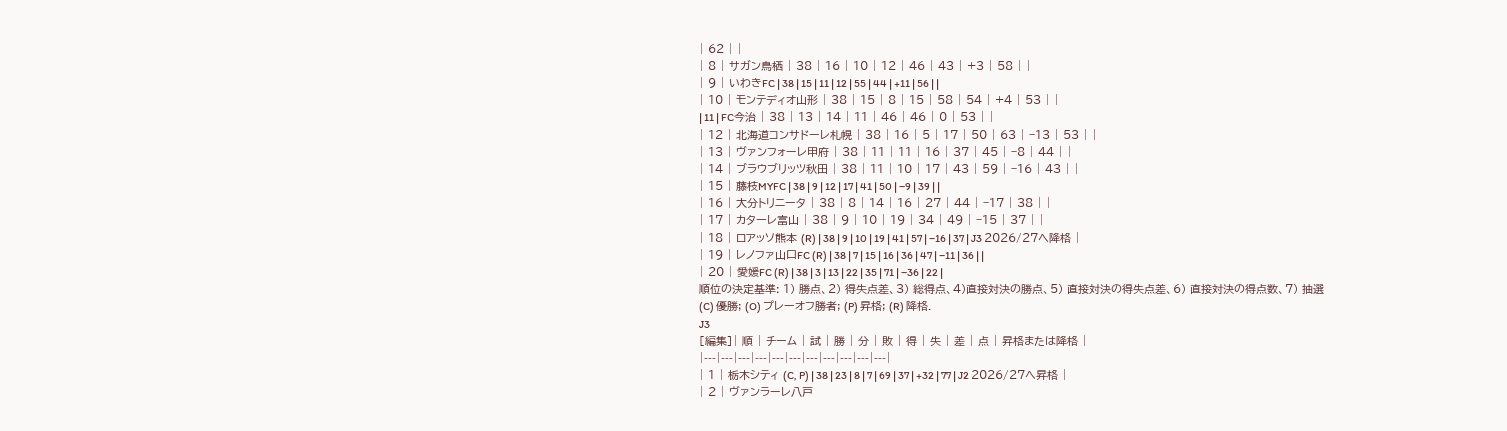| 62 | |
| 8 | サガン鳥栖 | 38 | 16 | 10 | 12 | 46 | 43 | +3 | 58 | |
| 9 | いわきFC | 38 | 15 | 11 | 12 | 55 | 44 | +11 | 56 | |
| 10 | モンテディオ山形 | 38 | 15 | 8 | 15 | 58 | 54 | +4 | 53 | |
| 11 | FC今治 | 38 | 13 | 14 | 11 | 46 | 46 | 0 | 53 | |
| 12 | 北海道コンサドーレ札幌 | 38 | 16 | 5 | 17 | 50 | 63 | −13 | 53 | |
| 13 | ヴァンフォーレ甲府 | 38 | 11 | 11 | 16 | 37 | 45 | −8 | 44 | |
| 14 | ブラウブリッツ秋田 | 38 | 11 | 10 | 17 | 43 | 59 | −16 | 43 | |
| 15 | 藤枝MYFC | 38 | 9 | 12 | 17 | 41 | 50 | −9 | 39 | |
| 16 | 大分トリニータ | 38 | 8 | 14 | 16 | 27 | 44 | −17 | 38 | |
| 17 | カターレ富山 | 38 | 9 | 10 | 19 | 34 | 49 | −15 | 37 | |
| 18 | ロアッソ熊本 (R) | 38 | 9 | 10 | 19 | 41 | 57 | −16 | 37 | J3 2026/27へ降格 |
| 19 | レノファ山口FC (R) | 38 | 7 | 15 | 16 | 36 | 47 | −11 | 36 | |
| 20 | 愛媛FC (R) | 38 | 3 | 13 | 22 | 35 | 71 | −36 | 22 |
順位の決定基準: 1) 勝点、2) 得失点差、3) 総得点、4)直接対決の勝点、5) 直接対決の得失点差、6) 直接対決の得点数、7) 抽選
(C) 優勝; (O) プレーオフ勝者; (P) 昇格; (R) 降格.
J3
[編集]| 順 | チーム | 試 | 勝 | 分 | 敗 | 得 | 失 | 差 | 点 | 昇格または降格 |
|---|---|---|---|---|---|---|---|---|---|---|
| 1 | 栃木シティ (C, P) | 38 | 23 | 8 | 7 | 69 | 37 | +32 | 77 | J2 2026/27へ昇格 |
| 2 | ヴァンラーレ八戸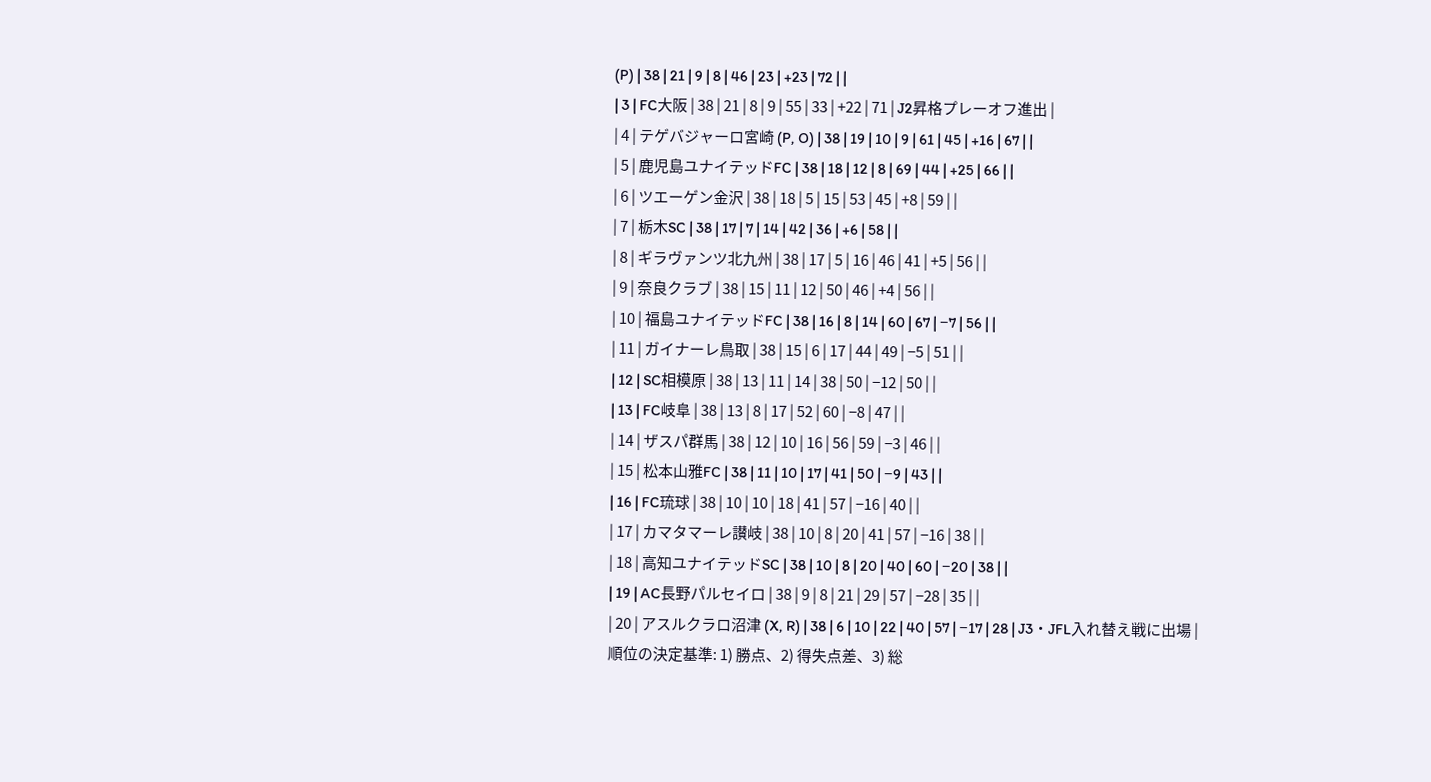(P) | 38 | 21 | 9 | 8 | 46 | 23 | +23 | 72 | |
| 3 | FC大阪 | 38 | 21 | 8 | 9 | 55 | 33 | +22 | 71 | J2昇格プレーオフ進出 |
| 4 | テゲバジャーロ宮崎 (P, O) | 38 | 19 | 10 | 9 | 61 | 45 | +16 | 67 | |
| 5 | 鹿児島ユナイテッドFC | 38 | 18 | 12 | 8 | 69 | 44 | +25 | 66 | |
| 6 | ツエーゲン金沢 | 38 | 18 | 5 | 15 | 53 | 45 | +8 | 59 | |
| 7 | 栃木SC | 38 | 17 | 7 | 14 | 42 | 36 | +6 | 58 | |
| 8 | ギラヴァンツ北九州 | 38 | 17 | 5 | 16 | 46 | 41 | +5 | 56 | |
| 9 | 奈良クラブ | 38 | 15 | 11 | 12 | 50 | 46 | +4 | 56 | |
| 10 | 福島ユナイテッドFC | 38 | 16 | 8 | 14 | 60 | 67 | −7 | 56 | |
| 11 | ガイナーレ鳥取 | 38 | 15 | 6 | 17 | 44 | 49 | −5 | 51 | |
| 12 | SC相模原 | 38 | 13 | 11 | 14 | 38 | 50 | −12 | 50 | |
| 13 | FC岐阜 | 38 | 13 | 8 | 17 | 52 | 60 | −8 | 47 | |
| 14 | ザスパ群馬 | 38 | 12 | 10 | 16 | 56 | 59 | −3 | 46 | |
| 15 | 松本山雅FC | 38 | 11 | 10 | 17 | 41 | 50 | −9 | 43 | |
| 16 | FC琉球 | 38 | 10 | 10 | 18 | 41 | 57 | −16 | 40 | |
| 17 | カマタマーレ讃岐 | 38 | 10 | 8 | 20 | 41 | 57 | −16 | 38 | |
| 18 | 高知ユナイテッドSC | 38 | 10 | 8 | 20 | 40 | 60 | −20 | 38 | |
| 19 | AC長野パルセイロ | 38 | 9 | 8 | 21 | 29 | 57 | −28 | 35 | |
| 20 | アスルクラロ沼津 (X, R) | 38 | 6 | 10 | 22 | 40 | 57 | −17 | 28 | J3・JFL入れ替え戦に出場 |
順位の決定基準: 1) 勝点、2) 得失点差、3) 総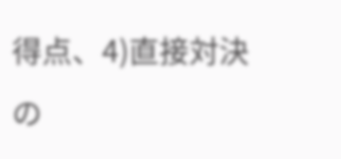得点、4)直接対決の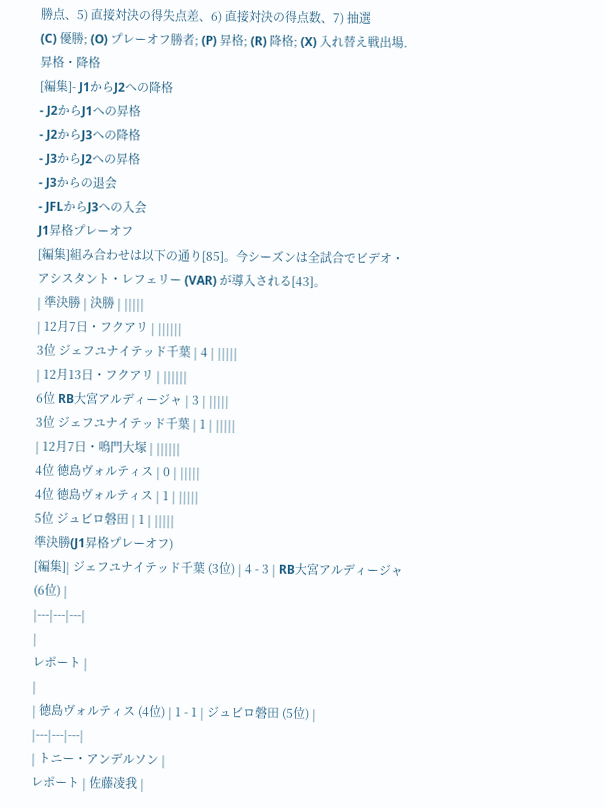勝点、5) 直接対決の得失点差、6) 直接対決の得点数、7) 抽選
(C) 優勝; (O) プレーオフ勝者; (P) 昇格; (R) 降格; (X) 入れ替え戦出場.
昇格・降格
[編集]- J1からJ2への降格
- J2からJ1への昇格
- J2からJ3への降格
- J3からJ2への昇格
- J3からの退会
- JFLからJ3への入会
J1昇格プレーオフ
[編集]組み合わせは以下の通り[85]。今シーズンは全試合でビデオ・アシスタント・レフェリー (VAR) が導入される[43]。
| 準決勝 | 決勝 | |||||
| 12月7日・フクアリ | ||||||
3位 ジェフユナイテッド千葉 | 4 | |||||
| 12月13日・フクアリ | ||||||
6位 RB大宮アルディージャ | 3 | |||||
3位 ジェフユナイテッド千葉 | 1 | |||||
| 12月7日・鳴門大塚 | ||||||
4位 徳島ヴォルティス | 0 | |||||
4位 徳島ヴォルティス | 1 | |||||
5位 ジュビロ磐田 | 1 | |||||
準決勝(J1昇格プレーオフ)
[編集]| ジェフユナイテッド千葉 (3位) | 4 - 3 | RB大宮アルディージャ (6位) |
|---|---|---|
|
レポート |
|
| 徳島ヴォルティス (4位) | 1 - 1 | ジュビロ磐田 (5位) |
|---|---|---|
| トニー・アンデルソン |
レポート | 佐藤凌我 |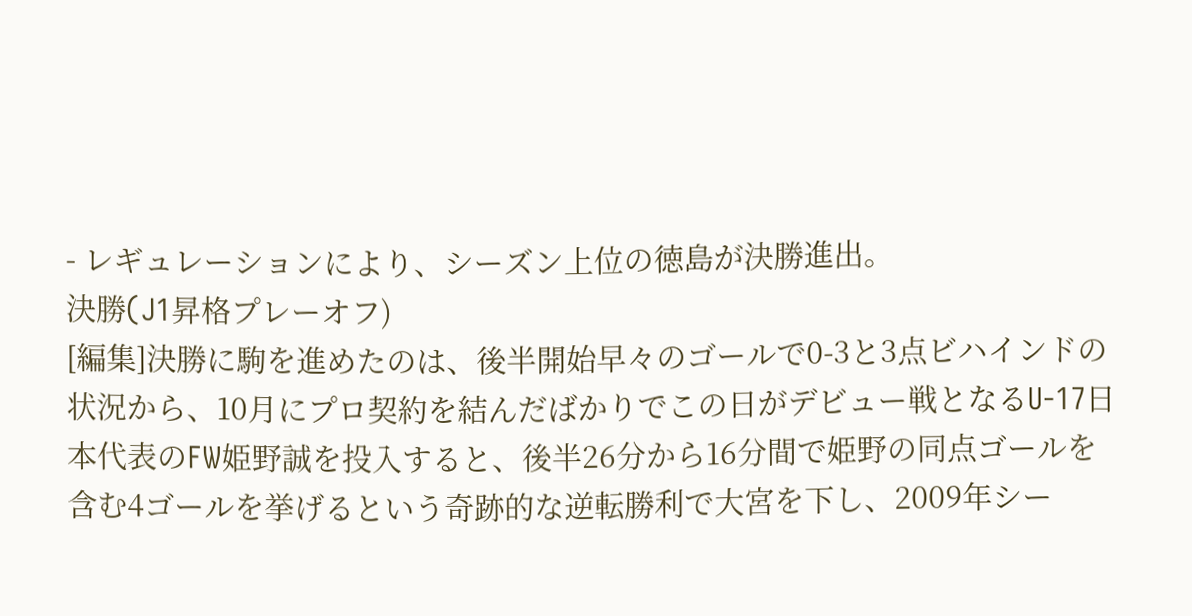- レギュレーションにより、シーズン上位の徳島が決勝進出。
決勝(J1昇格プレーオフ)
[編集]決勝に駒を進めたのは、後半開始早々のゴールで0-3と3点ビハインドの状況から、10月にプロ契約を結んだばかりでこの日がデビュー戦となるU-17日本代表のFW姫野誠を投入すると、後半26分から16分間で姫野の同点ゴールを含む4ゴールを挙げるという奇跡的な逆転勝利で大宮を下し、2009年シー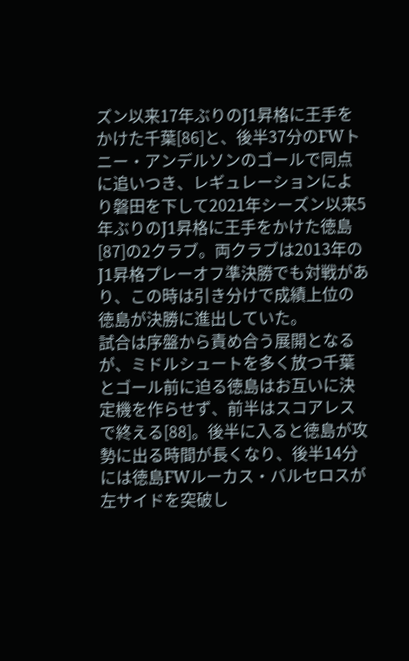ズン以来17年ぶりのJ1昇格に王手をかけた千葉[86]と、後半37分のFWトニー・アンデルソンのゴールで同点に追いつき、レギュレーションにより磐田を下して2021年シーズン以来5年ぶりのJ1昇格に王手をかけた徳島[87]の2クラブ。両クラブは2013年のJ1昇格プレーオフ準決勝でも対戦があり、この時は引き分けで成績上位の徳島が決勝に進出していた。
試合は序盤から責め合う展開となるが、ミドルシュートを多く放つ千葉とゴール前に迫る徳島はお互いに決定機を作らせず、前半はスコアレスで終える[88]。後半に入ると徳島が攻勢に出る時間が長くなり、後半14分には徳島FWルーカス・バルセロスが左サイドを突破し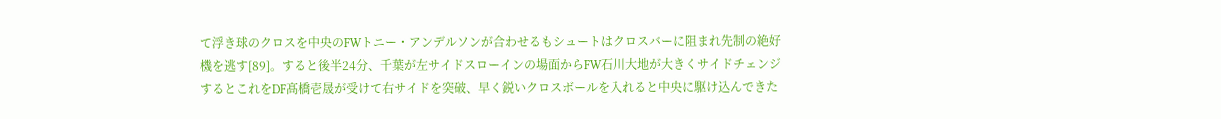て浮き球のクロスを中央のFWトニー・アンデルソンが合わせるもシュートはクロスバーに阻まれ先制の絶好機を逃す[89]。すると後半24分、千葉が左サイドスローインの場面からFW石川大地が大きくサイドチェンジするとこれをDF髙橋壱晟が受けて右サイドを突破、早く鋭いクロスボールを入れると中央に駆け込んできた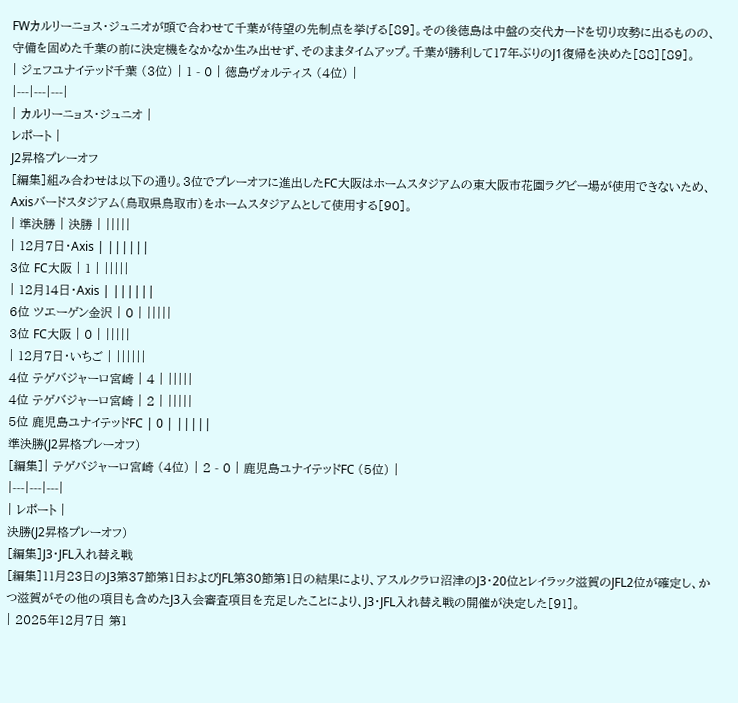FWカルリーニョス・ジュニオが頭で合わせて千葉が待望の先制点を挙げる[89]。その後徳島は中盤の交代カードを切り攻勢に出るものの、守備を固めた千葉の前に決定機をなかなか生み出せず、そのままタイムアップ。千葉が勝利して17年ぶりのJ1復帰を決めた[88][89]。
| ジェフユナイテッド千葉 (3位) | 1 - 0 | 徳島ヴォルティス (4位) |
|---|---|---|
| カルリーニョス・ジュニオ |
レポート |
J2昇格プレーオフ
[編集]組み合わせは以下の通り。3位でプレーオフに進出したFC大阪はホームスタジアムの東大阪市花園ラグビー場が使用できないため、Axisバードスタジアム(鳥取県鳥取市)をホームスタジアムとして使用する[90]。
| 準決勝 | 決勝 | |||||
| 12月7日・Axis | ||||||
3位 FC大阪 | 1 | |||||
| 12月14日・Axis | ||||||
6位 ツエーゲン金沢 | 0 | |||||
3位 FC大阪 | 0 | |||||
| 12月7日・いちご | ||||||
4位 テゲバジャーロ宮崎 | 4 | |||||
4位 テゲバジャーロ宮崎 | 2 | |||||
5位 鹿児島ユナイテッドFC | 0 | |||||
準決勝(J2昇格プレーオフ)
[編集]| テゲバジャーロ宮崎 (4位) | 2 - 0 | 鹿児島ユナイテッドFC (5位) |
|---|---|---|
| レポート |
決勝(J2昇格プレーオフ)
[編集]J3・JFL入れ替え戦
[編集]11月23日のJ3第37節第1日およびJFL第30節第1日の結果により、アスルクラロ沼津のJ3・20位とレイラック滋賀のJFL2位が確定し、かつ滋賀がその他の項目も含めたJ3入会審査項目を充足したことにより、J3・JFL入れ替え戦の開催が決定した[91]。
| 2025年12月7日 第1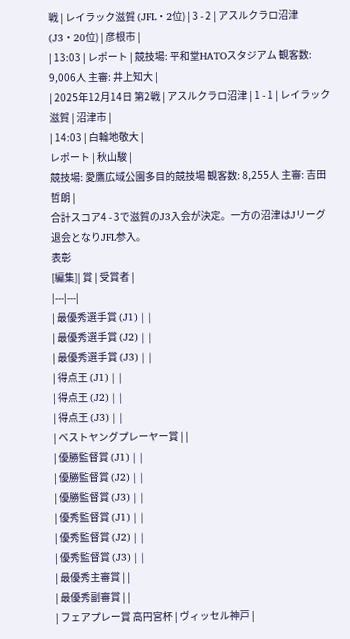戦 | レイラック滋賀 (JFL・2位) | 3 - 2 | アスルクラロ沼津 (J3・20位) | 彦根市 |
| 13:03 | レポート | 競技場: 平和堂HATOスタジアム 観客数: 9,006人 主審: 井上知大 |
| 2025年12月14日 第2戦 | アスルクラロ沼津 | 1 - 1 | レイラック滋賀 | 沼津市 |
| 14:03 | 白輪地敬大 |
レポート | 秋山駿 |
競技場: 愛鷹広域公園多目的競技場 観客数: 8,255人 主審: 吉田哲朗 |
合計スコア4 - 3で滋賀のJ3入会が決定。一方の沼津はJリーグ退会となりJFL参入。
表彰
[編集]| 賞 | 受賞者 |
|---|---|
| 最優秀選手賞 (J1) | |
| 最優秀選手賞 (J2) | |
| 最優秀選手賞 (J3) | |
| 得点王 (J1) | |
| 得点王 (J2) | |
| 得点王 (J3) | |
| ベストヤングプレーヤー賞 | |
| 優勝監督賞 (J1) | |
| 優勝監督賞 (J2) | |
| 優勝監督賞 (J3) | |
| 優秀監督賞 (J1) | |
| 優秀監督賞 (J2) | |
| 優秀監督賞 (J3) | |
| 最優秀主審賞 | |
| 最優秀副審賞 | |
| フェアプレー賞 高円宮杯 | ヴィッセル神戸 |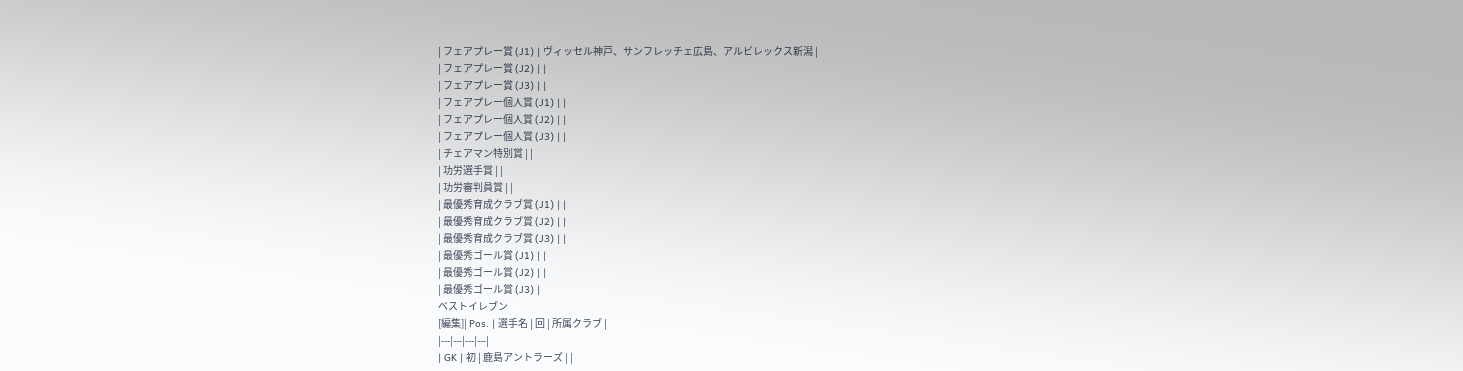| フェアプレー賞 (J1) | ヴィッセル神戸、サンフレッチェ広島、アルビレックス新潟 |
| フェアプレー賞 (J2) | |
| フェアプレー賞 (J3) | |
| フェアプレー個人賞 (J1) | |
| フェアプレー個人賞 (J2) | |
| フェアプレー個人賞 (J3) | |
| チェアマン特別賞 | |
| 功労選手賞 | |
| 功労審判員賞 | |
| 最優秀育成クラブ賞 (J1) | |
| 最優秀育成クラブ賞 (J2) | |
| 最優秀育成クラブ賞 (J3) | |
| 最優秀ゴール賞 (J1) | |
| 最優秀ゴール賞 (J2) | |
| 最優秀ゴール賞 (J3) |
ベストイレブン
[編集]| Pos. | 選手名 | 回 | 所属クラブ |
|---|---|---|---|
| GK | 初 | 鹿島アントラーズ | |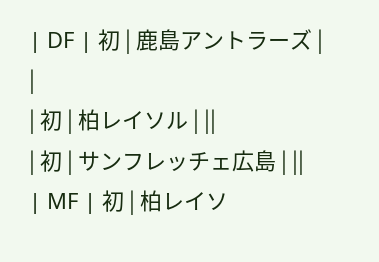| DF | 初 | 鹿島アントラーズ | |
| 初 | 柏レイソル | ||
| 初 | サンフレッチェ広島 | ||
| MF | 初 | 柏レイソ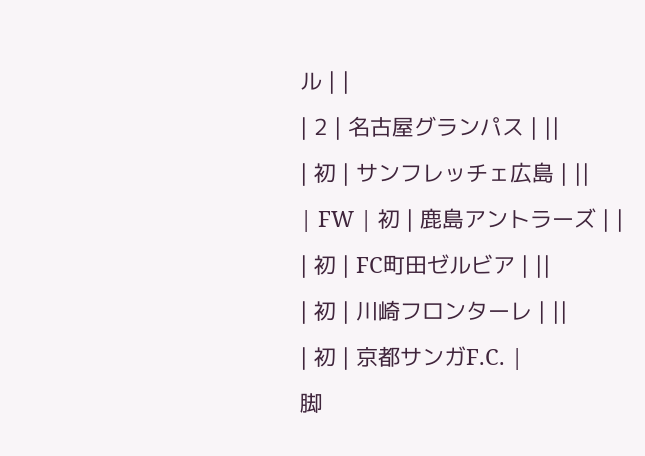ル | |
| 2 | 名古屋グランパス | ||
| 初 | サンフレッチェ広島 | ||
| FW | 初 | 鹿島アントラーズ | |
| 初 | FC町田ゼルビア | ||
| 初 | 川崎フロンターレ | ||
| 初 | 京都サンガF.C. |
脚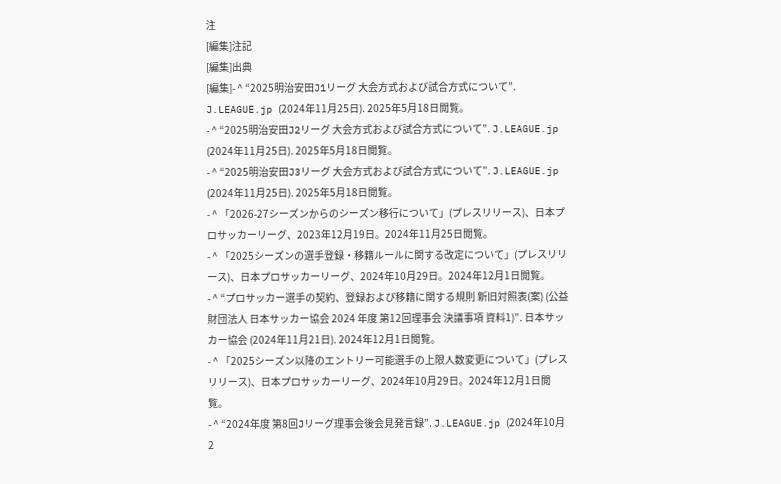注
[編集]注記
[編集]出典
[編集]- ^ “2025明治安田J1リーグ 大会方式および試合方式について”. J.LEAGUE.jp (2024年11月25日). 2025年5月18日閲覧。
- ^ “2025明治安田J2リーグ 大会方式および試合方式について”. J.LEAGUE.jp (2024年11月25日). 2025年5月18日閲覧。
- ^ “2025明治安田J3リーグ 大会方式および試合方式について”. J.LEAGUE.jp (2024年11月25日). 2025年5月18日閲覧。
- ^ 「2026-27シーズンからのシーズン移行について」(プレスリリース)、日本プロサッカーリーグ、2023年12月19日。2024年11月25日閲覧。
- ^ 「2025シーズンの選手登録・移籍ルールに関する改定について」(プレスリリース)、日本プロサッカーリーグ、2024年10月29日。2024年12月1日閲覧。
- ^ “プロサッカー選手の契約、登録および移籍に関する規則 新旧対照表(案) (公益財団法人 日本サッカー協会 2024 年度 第12回理事会 決議事項 資料1)”. 日本サッカー協会 (2024年11月21日). 2024年12月1日閲覧。
- ^ 「2025シーズン以降のエントリー可能選手の上限人数変更について」(プレスリリース)、日本プロサッカーリーグ、2024年10月29日。2024年12月1日閲覧。
- ^ “2024年度 第8回Jリーグ理事会後会見発言録”. J.LEAGUE.jp (2024年10月2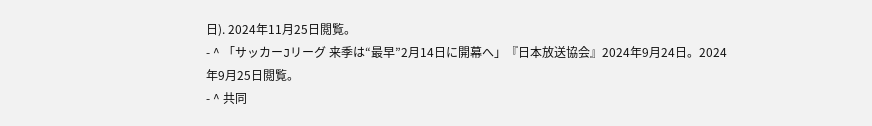日). 2024年11月25日閲覧。
- ^ 「サッカーJリーグ 来季は“最早”2月14日に開幕へ」『日本放送協会』2024年9月24日。2024年9月25日閲覧。
- ^ 共同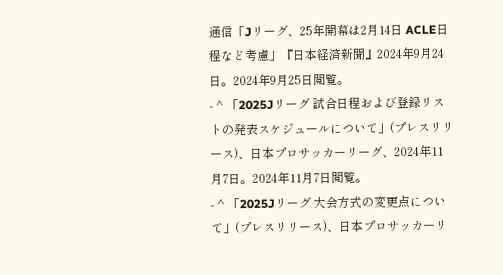通信「Jリーグ、25年開幕は2月14日 ACLE日程など考慮」『日本経済新聞』2024年9月24日。2024年9月25日閲覧。
- ^ 「2025Jリーグ 試合日程および登録リストの発表スケジュールについて」(プレスリリース)、日本プロサッカーリーグ、2024年11月7日。2024年11月7日閲覧。
- ^ 「2025Jリーグ 大会方式の変更点について」(プレスリリース)、日本プロサッカーリ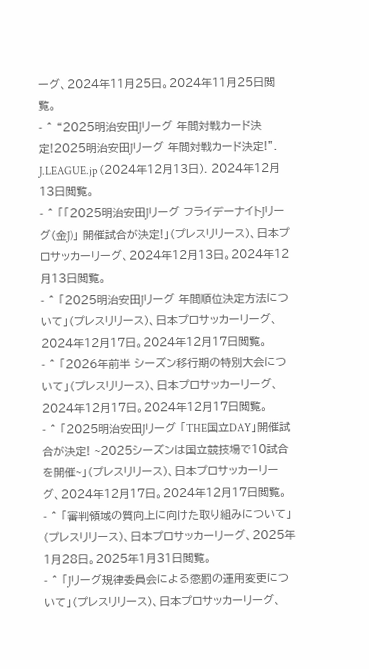ーグ、2024年11月25日。2024年11月25日閲覧。
- ^ “2025明治安田Jリーグ 年間対戦カード決定!2025明治安田Jリーグ 年間対戦カード決定!”. J.LEAGUE.jp (2024年12月13日). 2024年12月13日閲覧。
- ^ 「「2025明治安田Jリーグ フライデーナイトJリーグ(金J)」 開催試合が決定!」(プレスリリース)、日本プロサッカーリーグ、2024年12月13日。2024年12月13日閲覧。
- ^ 「2025明治安田Jリーグ 年間順位決定方法について」(プレスリリース)、日本プロサッカーリーグ、2024年12月17日。2024年12月17日閲覧。
- ^ 「2026年前半 シーズン移行期の特別大会について」(プレスリリース)、日本プロサッカーリーグ、2024年12月17日。2024年12月17日閲覧。
- ^ 「2025明治安田Jリーグ 「THE国立DAY」開催試合が決定! ~2025シーズンは国立競技場で10試合を開催~」(プレスリリース)、日本プロサッカーリーグ、2024年12月17日。2024年12月17日閲覧。
- ^ 「審判領域の質向上に向けた取り組みについて」(プレスリリース)、日本プロサッカーリーグ、2025年1月28日。2025年1月31日閲覧。
- ^ 「Jリーグ規律委員会による懲罰の運用変更について」(プレスリリース)、日本プロサッカーリーグ、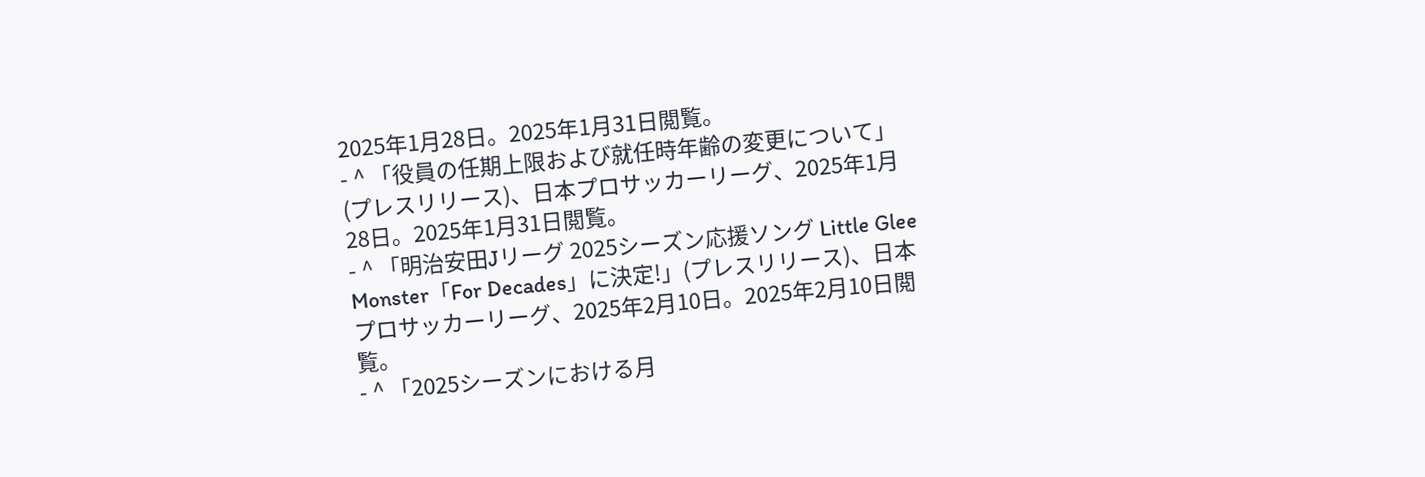2025年1月28日。2025年1月31日閲覧。
- ^ 「役員の任期上限および就任時年齢の変更について」(プレスリリース)、日本プロサッカーリーグ、2025年1月28日。2025年1月31日閲覧。
- ^ 「明治安田Jリーグ 2025シーズン応援ソング Little Glee Monster「For Decades」に決定!」(プレスリリース)、日本プロサッカーリーグ、2025年2月10日。2025年2月10日閲覧。
- ^ 「2025シーズンにおける月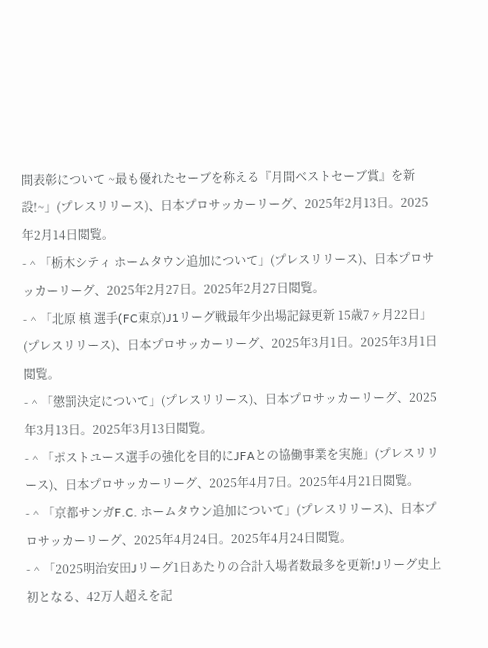間表彰について ~最も優れたセーブを称える『月間ベストセーブ賞』を新設!~」(プレスリリース)、日本プロサッカーリーグ、2025年2月13日。2025年2月14日閲覧。
- ^ 「栃木シティ ホームタウン追加について」(プレスリリース)、日本プロサッカーリーグ、2025年2月27日。2025年2月27日閲覧。
- ^ 「北原 槙 選手(FC東京)J1リーグ戦最年少出場記録更新 15歳7ヶ月22日」(プレスリリース)、日本プロサッカーリーグ、2025年3月1日。2025年3月1日閲覧。
- ^ 「懲罰決定について」(プレスリリース)、日本プロサッカーリーグ、2025年3月13日。2025年3月13日閲覧。
- ^ 「ポストユース選手の強化を目的にJFAとの協働事業を実施」(プレスリリース)、日本プロサッカーリーグ、2025年4月7日。2025年4月21日閲覧。
- ^ 「京都サンガF.C. ホームタウン追加について」(プレスリリース)、日本プロサッカーリーグ、2025年4月24日。2025年4月24日閲覧。
- ^ 「2025明治安田Jリーグ1日あたりの合計入場者数最多を更新!Jリーグ史上初となる、42万人超えを記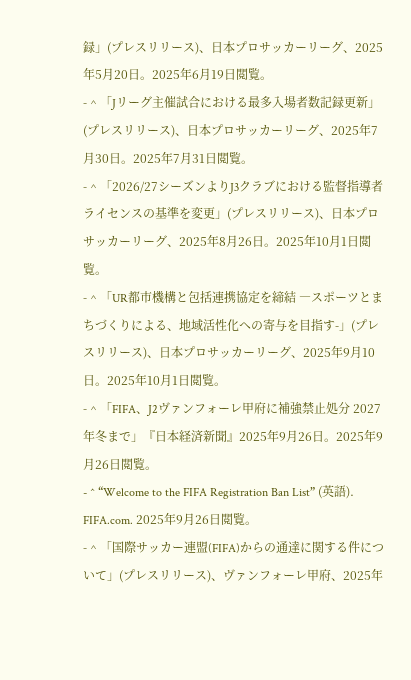録」(プレスリリース)、日本プロサッカーリーグ、2025年5月20日。2025年6月19日閲覧。
- ^ 「Jリーグ主催試合における最多入場者数記録更新」(プレスリリース)、日本プロサッカーリーグ、2025年7月30日。2025年7月31日閲覧。
- ^ 「2026/27シーズンよりJ3クラブにおける監督指導者ライセンスの基準を変更」(プレスリリース)、日本プロサッカーリーグ、2025年8月26日。2025年10月1日閲覧。
- ^ 「UR都市機構と包括連携協定を締結 ―スポーツとまちづくりによる、地域活性化への寄与を目指す-」(プレスリリース)、日本プロサッカーリーグ、2025年9月10日。2025年10月1日閲覧。
- ^ 「FIFA、J2ヴァンフォーレ甲府に補強禁止処分 2027年冬まで」『日本経済新聞』2025年9月26日。2025年9月26日閲覧。
- ^ “Welcome to the FIFA Registration Ban List” (英語). FIFA.com. 2025年9月26日閲覧。
- ^ 「国際サッカー連盟(FIFA)からの通達に関する件について」(プレスリリース)、ヴァンフォーレ甲府、2025年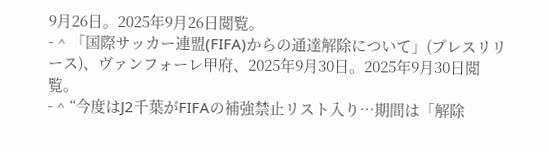9月26日。2025年9月26日閲覧。
- ^ 「国際サッカー連盟(FIFA)からの通達解除について」(プレスリリース)、ヴァンフォーレ甲府、2025年9月30日。2025年9月30日閲覧。
- ^ “今度はJ2千葉がFIFAの補強禁止リスト入り…期間は「解除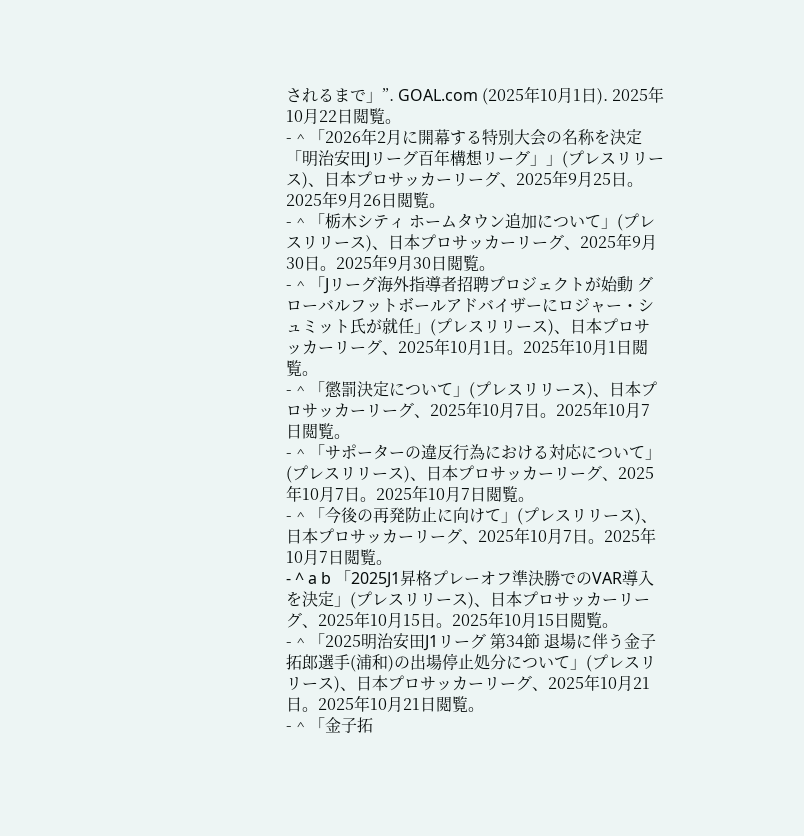されるまで」”. GOAL.com (2025年10月1日). 2025年10月22日閲覧。
- ^ 「2026年2月に開幕する特別大会の名称を決定 「明治安田Jリーグ百年構想リーグ」」(プレスリリース)、日本プロサッカーリーグ、2025年9月25日。2025年9月26日閲覧。
- ^ 「栃木シティ ホームタウン追加について」(プレスリリース)、日本プロサッカーリーグ、2025年9月30日。2025年9月30日閲覧。
- ^ 「Jリーグ海外指導者招聘プロジェクトが始動 グローバルフットボールアドバイザーにロジャー・シュミット氏が就任」(プレスリリース)、日本プロサッカーリーグ、2025年10月1日。2025年10月1日閲覧。
- ^ 「懲罰決定について」(プレスリリース)、日本プロサッカーリーグ、2025年10月7日。2025年10月7日閲覧。
- ^ 「サポーターの違反行為における対応について」(プレスリリース)、日本プロサッカーリーグ、2025年10月7日。2025年10月7日閲覧。
- ^ 「今後の再発防止に向けて」(プレスリリース)、日本プロサッカーリーグ、2025年10月7日。2025年10月7日閲覧。
- ^ a b 「2025J1昇格プレーオフ準決勝でのVAR導入を決定」(プレスリリース)、日本プロサッカーリーグ、2025年10月15日。2025年10月15日閲覧。
- ^ 「2025明治安田J1リーグ 第34節 退場に伴う金子 拓郎選手(浦和)の出場停止処分について」(プレスリリース)、日本プロサッカーリーグ、2025年10月21日。2025年10月21日閲覧。
- ^ 「金子拓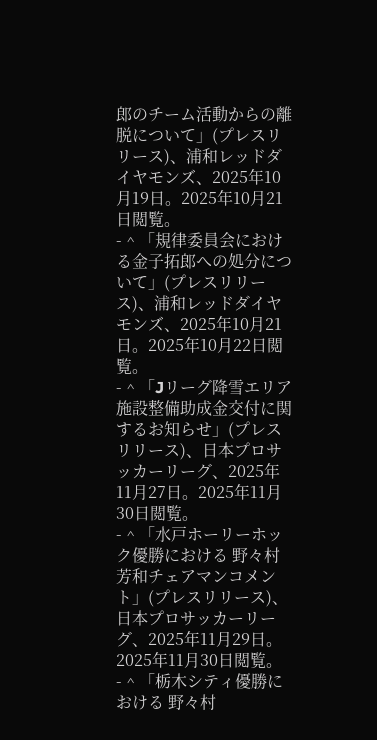郎のチーム活動からの離脱について」(プレスリリース)、浦和レッドダイヤモンズ、2025年10月19日。2025年10月21日閲覧。
- ^ 「規律委員会における金子拓郎への処分について」(プレスリリース)、浦和レッドダイヤモンズ、2025年10月21日。2025年10月22日閲覧。
- ^ 「Jリーグ降雪エリア施設整備助成金交付に関するお知らせ」(プレスリリース)、日本プロサッカーリーグ、2025年11月27日。2025年11月30日閲覧。
- ^ 「水戸ホーリーホック優勝における 野々村 芳和チェアマンコメント」(プレスリリース)、日本プロサッカーリーグ、2025年11月29日。2025年11月30日閲覧。
- ^ 「栃木シティ優勝における 野々村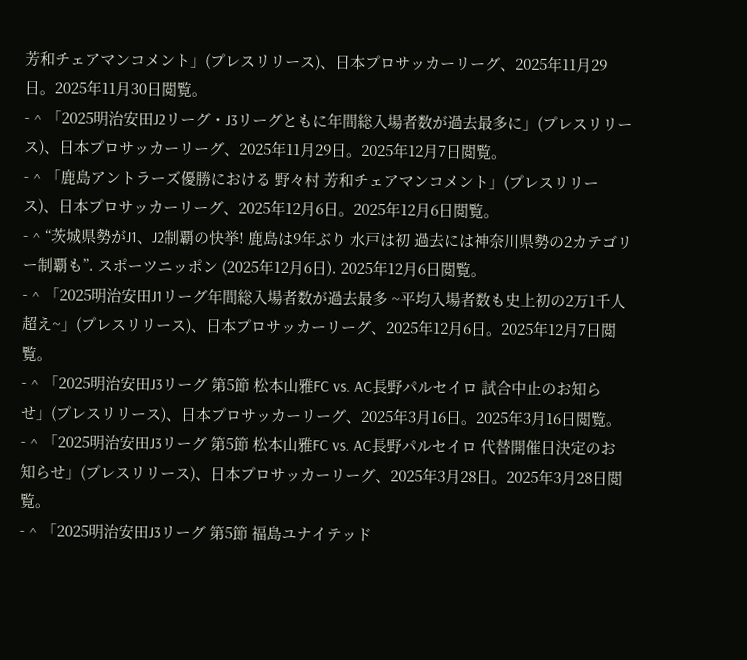芳和チェアマンコメント」(プレスリリース)、日本プロサッカーリーグ、2025年11月29日。2025年11月30日閲覧。
- ^ 「2025明治安田J2リーグ・J3リーグともに年間総入場者数が過去最多に」(プレスリリース)、日本プロサッカーリーグ、2025年11月29日。2025年12月7日閲覧。
- ^ 「鹿島アントラーズ優勝における 野々村 芳和チェアマンコメント」(プレスリリース)、日本プロサッカーリーグ、2025年12月6日。2025年12月6日閲覧。
- ^ “茨城県勢がJ1、J2制覇の快挙! 鹿島は9年ぶり 水戸は初 過去には神奈川県勢の2カテゴリー制覇も”. スポーツニッポン (2025年12月6日). 2025年12月6日閲覧。
- ^ 「2025明治安田J1リーグ年間総入場者数が過去最多 ~平均入場者数も史上初の2万1千人超え~」(プレスリリース)、日本プロサッカーリーグ、2025年12月6日。2025年12月7日閲覧。
- ^ 「2025明治安田J3リーグ 第5節 松本山雅FC vs. AC長野パルセイロ 試合中止のお知らせ」(プレスリリース)、日本プロサッカーリーグ、2025年3月16日。2025年3月16日閲覧。
- ^ 「2025明治安田J3リーグ 第5節 松本山雅FC vs. AC長野パルセイロ 代替開催日決定のお知らせ」(プレスリリース)、日本プロサッカーリーグ、2025年3月28日。2025年3月28日閲覧。
- ^ 「2025明治安田J3リーグ 第5節 福島ユナイテッド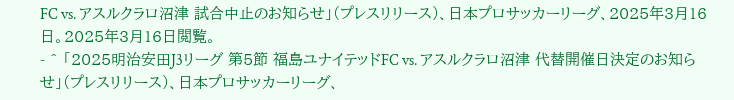FC vs. アスルクラロ沼津 試合中止のお知らせ」(プレスリリース)、日本プロサッカーリーグ、2025年3月16日。2025年3月16日閲覧。
- ^ 「2025明治安田J3リーグ 第5節 福島ユナイテッドFC vs. アスルクラロ沼津 代替開催日決定のお知らせ」(プレスリリース)、日本プロサッカーリーグ、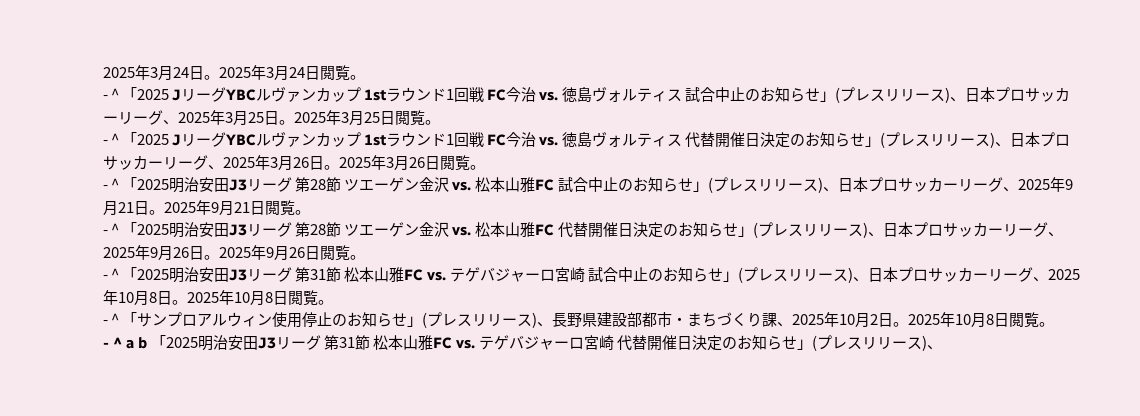2025年3月24日。2025年3月24日閲覧。
- ^ 「2025 JリーグYBCルヴァンカップ 1stラウンド1回戦 FC今治 vs. 徳島ヴォルティス 試合中止のお知らせ」(プレスリリース)、日本プロサッカーリーグ、2025年3月25日。2025年3月25日閲覧。
- ^ 「2025 JリーグYBCルヴァンカップ 1stラウンド1回戦 FC今治 vs. 徳島ヴォルティス 代替開催日決定のお知らせ」(プレスリリース)、日本プロサッカーリーグ、2025年3月26日。2025年3月26日閲覧。
- ^ 「2025明治安田J3リーグ 第28節 ツエーゲン金沢 vs. 松本山雅FC 試合中止のお知らせ」(プレスリリース)、日本プロサッカーリーグ、2025年9月21日。2025年9月21日閲覧。
- ^ 「2025明治安田J3リーグ 第28節 ツエーゲン金沢 vs. 松本山雅FC 代替開催日決定のお知らせ」(プレスリリース)、日本プロサッカーリーグ、2025年9月26日。2025年9月26日閲覧。
- ^ 「2025明治安田J3リーグ 第31節 松本山雅FC vs. テゲバジャーロ宮崎 試合中止のお知らせ」(プレスリリース)、日本プロサッカーリーグ、2025年10月8日。2025年10月8日閲覧。
- ^ 「サンプロアルウィン使用停止のお知らせ」(プレスリリース)、長野県建設部都市・まちづくり課、2025年10月2日。2025年10月8日閲覧。
- ^ a b 「2025明治安田J3リーグ 第31節 松本山雅FC vs. テゲバジャーロ宮崎 代替開催日決定のお知らせ」(プレスリリース)、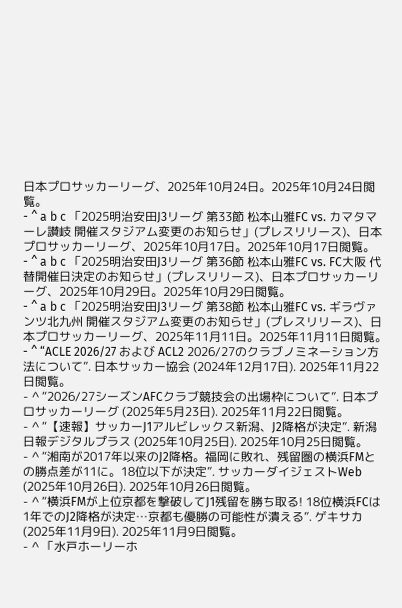日本プロサッカーリーグ、2025年10月24日。2025年10月24日閲覧。
- ^ a b c 「2025明治安田J3リーグ 第33節 松本山雅FC vs. カマタマーレ讃岐 開催スタジアム変更のお知らせ」(プレスリリース)、日本プロサッカーリーグ、2025年10月17日。2025年10月17日閲覧。
- ^ a b c 「2025明治安田J3リーグ 第36節 松本山雅FC vs. FC大阪 代替開催日決定のお知らせ」(プレスリリース)、日本プロサッカーリーグ、2025年10月29日。2025年10月29日閲覧。
- ^ a b c 「2025明治安田J3リーグ 第38節 松本山雅FC vs. ギラヴァンツ北九州 開催スタジアム変更のお知らせ」(プレスリリース)、日本プロサッカーリーグ、2025年11月11日。2025年11月11日閲覧。
- ^ “ACLE 2026/27 および ACL2 2026/27のクラブノミネーション方法について”. 日本サッカー協会 (2024年12月17日). 2025年11月22日閲覧。
- ^ “2026/27シーズンAFCクラブ競技会の出場枠について”. 日本プロサッカーリーグ (2025年5月23日). 2025年11月22日閲覧。
- ^ “【速報】サッカーJ1アルビレックス新潟、J2降格が決定”. 新潟日報デジタルプラス (2025年10月25日). 2025年10月25日閲覧。
- ^ “湘南が2017年以来のJ2降格。福岡に敗れ、残留圏の横浜FMとの勝点差が11に。18位以下が決定”. サッカーダイジェストWeb (2025年10月26日). 2025年10月26日閲覧。
- ^ “横浜FMが上位京都を撃破してJ1残留を勝ち取る! 18位横浜FCは1年でのJ2降格が決定…京都も優勝の可能性が潰える”. ゲキサカ (2025年11月9日). 2025年11月9日閲覧。
- ^ 「水戸ホーリーホ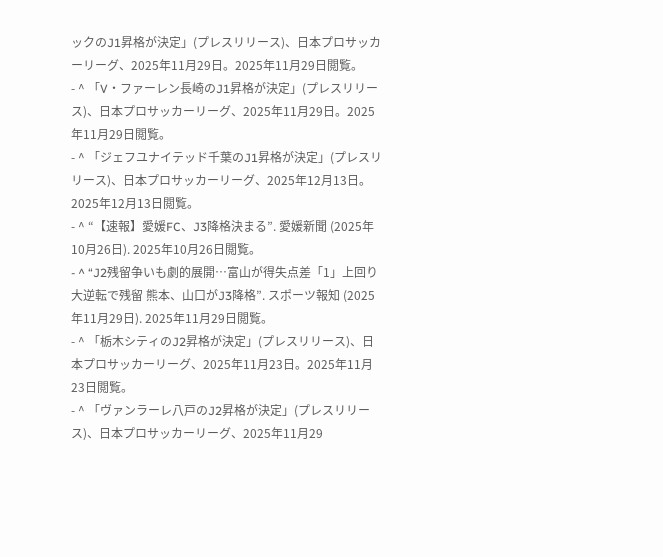ックのJ1昇格が決定」(プレスリリース)、日本プロサッカーリーグ、2025年11月29日。2025年11月29日閲覧。
- ^ 「V・ファーレン長崎のJ1昇格が決定」(プレスリリース)、日本プロサッカーリーグ、2025年11月29日。2025年11月29日閲覧。
- ^ 「ジェフユナイテッド千葉のJ1昇格が決定」(プレスリリース)、日本プロサッカーリーグ、2025年12月13日。2025年12月13日閲覧。
- ^ “【速報】愛媛FC、J3降格決まる”. 愛媛新聞 (2025年10月26日). 2025年10月26日閲覧。
- ^ “J2残留争いも劇的展開…富山が得失点差「1」上回り大逆転で残留 熊本、山口がJ3降格”. スポーツ報知 (2025年11月29日). 2025年11月29日閲覧。
- ^ 「栃木シティのJ2昇格が決定」(プレスリリース)、日本プロサッカーリーグ、2025年11月23日。2025年11月23日閲覧。
- ^ 「ヴァンラーレ八戸のJ2昇格が決定」(プレスリリース)、日本プロサッカーリーグ、2025年11月29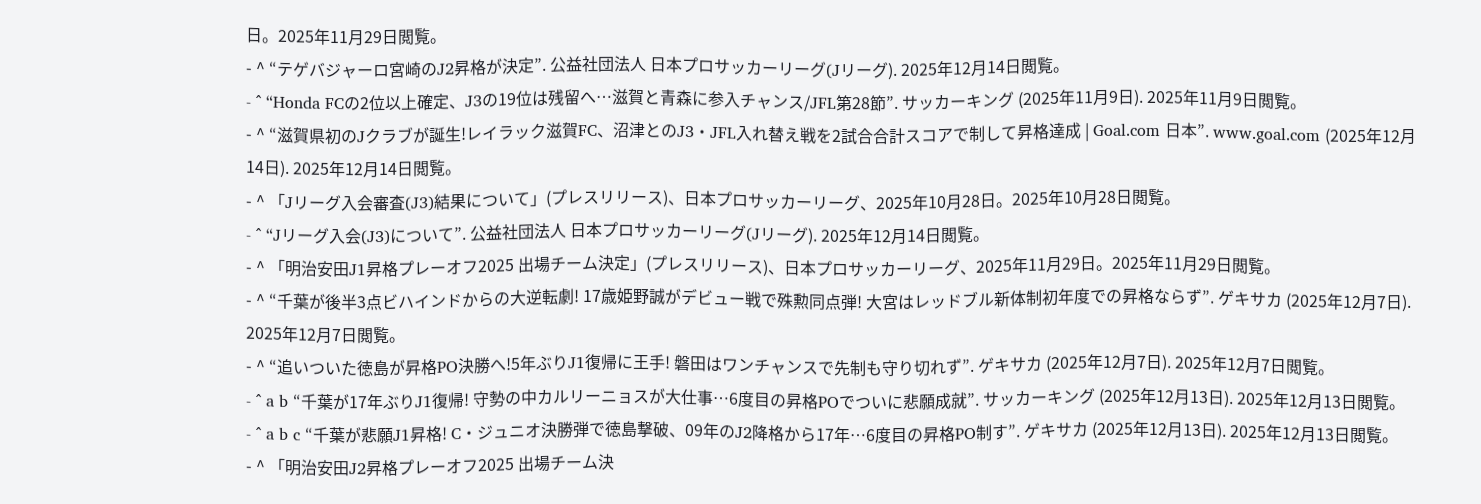日。2025年11月29日閲覧。
- ^ “テゲバジャーロ宮崎のJ2昇格が決定”. 公益社団法人 日本プロサッカーリーグ(Jリーグ). 2025年12月14日閲覧。
- ^ “Honda FCの2位以上確定、J3の19位は残留へ…滋賀と青森に参入チャンス/JFL第28節”. サッカーキング (2025年11月9日). 2025年11月9日閲覧。
- ^ “滋賀県初のJクラブが誕生!レイラック滋賀FC、沼津とのJ3・JFL入れ替え戦を2試合合計スコアで制して昇格達成 | Goal.com 日本”. www.goal.com (2025年12月14日). 2025年12月14日閲覧。
- ^ 「Jリーグ入会審査(J3)結果について」(プレスリリース)、日本プロサッカーリーグ、2025年10月28日。2025年10月28日閲覧。
- ^ “Jリーグ入会(J3)について”. 公益社団法人 日本プロサッカーリーグ(Jリーグ). 2025年12月14日閲覧。
- ^ 「明治安田J1昇格プレーオフ2025 出場チーム決定」(プレスリリース)、日本プロサッカーリーグ、2025年11月29日。2025年11月29日閲覧。
- ^ “千葉が後半3点ビハインドからの大逆転劇! 17歳姫野誠がデビュー戦で殊勲同点弾! 大宮はレッドブル新体制初年度での昇格ならず”. ゲキサカ (2025年12月7日). 2025年12月7日閲覧。
- ^ “追いついた徳島が昇格PO決勝へ!5年ぶりJ1復帰に王手! 磐田はワンチャンスで先制も守り切れず”. ゲキサカ (2025年12月7日). 2025年12月7日閲覧。
- ^ a b “千葉が17年ぶりJ1復帰! 守勢の中カルリーニョスが大仕事…6度目の昇格POでついに悲願成就”. サッカーキング (2025年12月13日). 2025年12月13日閲覧。
- ^ a b c “千葉が悲願J1昇格! C・ジュニオ決勝弾で徳島撃破、09年のJ2降格から17年…6度目の昇格PO制す”. ゲキサカ (2025年12月13日). 2025年12月13日閲覧。
- ^ 「明治安田J2昇格プレーオフ2025 出場チーム決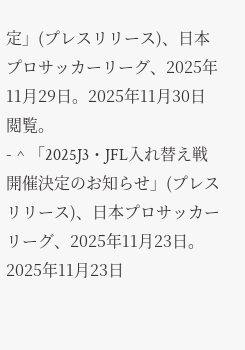定」(プレスリリース)、日本プロサッカーリーグ、2025年11月29日。2025年11月30日閲覧。
- ^ 「2025J3・JFL入れ替え戦 開催決定のお知らせ」(プレスリリース)、日本プロサッカーリーグ、2025年11月23日。2025年11月23日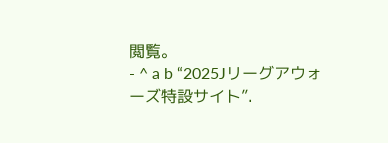閲覧。
- ^ a b “2025Jリーグアウォーズ特設サイト”.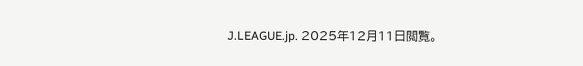J.LEAGUE.jp. 2025年12月11日閲覧。